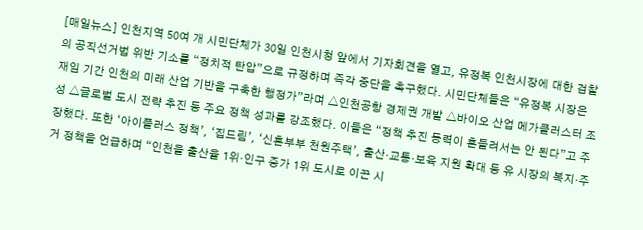[매일뉴스] 인천지역 50여 개 시민단체가 30일 인천시청 앞에서 기자회견을 열고, 유정복 인천시장에 대한 검찰의 공직선거법 위반 기소를 “정치적 탄압”으로 규정하며 즉각 중단을 촉구했다. 시민단체들은 “유정복 시장은 재임 기간 인천의 미래 산업 기반을 구축한 행정가”라며 △인천공항 경제권 개발 △바이오 산업 메가클러스터 조성 △글로벌 도시 전략 추진 등 주요 정책 성과를 강조했다. 이들은 “정책 추진 동력이 흔들려서는 안 된다”고 주장했다. 또한 ‘아이플러스 정책’, ‘집드림’, ‘신혼부부 천원주택’, 출산·교통·보육 지원 확대 등 유 시장의 복지·주거 정책을 언급하며 “인천을 출산율 1위·인구 증가 1위 도시로 이끈 시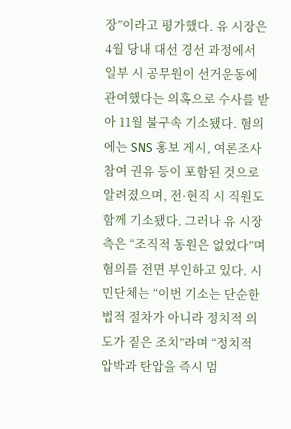장”이라고 평가했다. 유 시장은 4월 당내 대선 경선 과정에서 일부 시 공무원이 선거운동에 관여했다는 의혹으로 수사를 받아 11월 불구속 기소됐다. 혐의에는 SNS 홍보 게시, 여론조사 참여 권유 등이 포함된 것으로 알려졌으며, 전·현직 시 직원도 함께 기소됐다. 그러나 유 시장 측은 “조직적 동원은 없었다”며 혐의를 전면 부인하고 있다. 시민단체는 “이번 기소는 단순한 법적 절차가 아니라 정치적 의도가 짙은 조치”라며 “정치적 압박과 탄압을 즉시 멈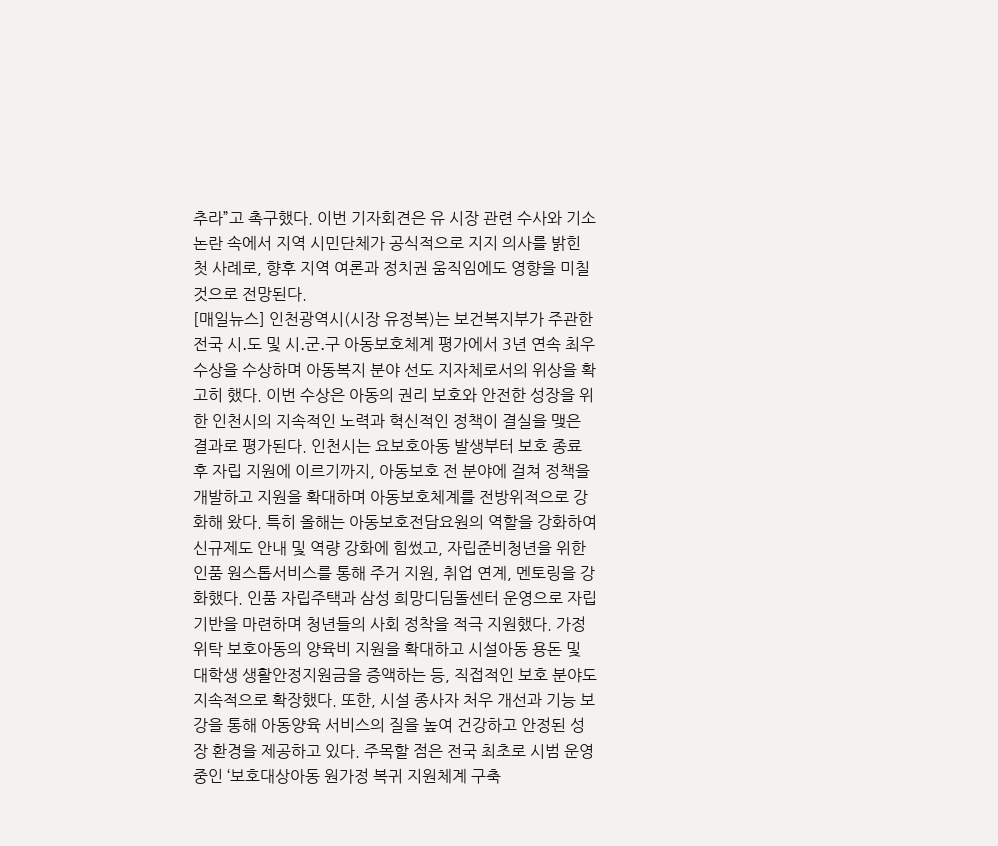추라”고 촉구했다. 이번 기자회견은 유 시장 관련 수사와 기소 논란 속에서 지역 시민단체가 공식적으로 지지 의사를 밝힌 첫 사례로, 향후 지역 여론과 정치권 움직임에도 영향을 미칠 것으로 전망된다.
[매일뉴스] 인천광역시(시장 유정복)는 보건복지부가 주관한 전국 시․도 및 시․군․구 아동보호체계 평가에서 3년 연속 최우수상을 수상하며 아동복지 분야 선도 지자체로서의 위상을 확고히 했다. 이번 수상은 아동의 권리 보호와 안전한 성장을 위한 인천시의 지속적인 노력과 혁신적인 정책이 결실을 맺은 결과로 평가된다. 인천시는 요보호아동 발생부터 보호 종료 후 자립 지원에 이르기까지, 아동보호 전 분야에 걸쳐 정책을 개발하고 지원을 확대하며 아동보호체계를 전방위적으로 강화해 왔다. 특히 올해는 아동보호전담요원의 역할을 강화하여 신규제도 안내 및 역량 강화에 힘썼고, 자립준비청년을 위한 인품 원스톱서비스를 통해 주거 지원, 취업 연계, 멘토링을 강화했다. 인품 자립주택과 삼성 희망디딤돌센터 운영으로 자립 기반을 마련하며 청년들의 사회 정착을 적극 지원했다. 가정위탁 보호아동의 양육비 지원을 확대하고 시설아동 용돈 및 대학생 생활안정지원금을 증액하는 등, 직접적인 보호 분야도 지속적으로 확장했다. 또한, 시설 종사자 처우 개선과 기능 보강을 통해 아동양육 서비스의 질을 높여 건강하고 안정된 성장 환경을 제공하고 있다. 주목할 점은 전국 최초로 시범 운영 중인 ‘보호대상아동 원가정 복귀 지원체계 구축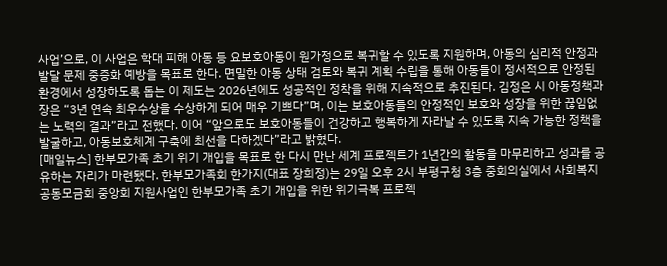사업’으로, 이 사업은 학대 피해 아동 등 요보호아동이 원가정으로 복귀할 수 있도록 지원하며, 아동의 심리적 안정과 발달 문제 중증화 예방을 목표로 한다. 면밀한 아동 상태 검토와 복귀 계획 수립을 통해 아동들이 정서적으로 안정된 환경에서 성장하도록 돕는 이 제도는 2026년에도 성공적인 정착을 위해 지속적으로 추진된다. 김정은 시 아동정책과장은 “3년 연속 최우수상을 수상하게 되어 매우 기쁘다”며, 이는 보호아동들의 안정적인 보호와 성장을 위한 끊임없는 노력의 결과”라고 전했다. 이어 “앞으로도 보호아동들이 건강하고 행복하게 자라날 수 있도록 지속 가능한 정책을 발굴하고, 아동보호체계 구축에 최선을 다하겠다”라고 밝혔다.
[매일뉴스] 한부모가족 초기 위기 개입을 목표로 한 다시 만난 세계 프로젝트가 1년간의 활동을 마무리하고 성과를 공유하는 자리가 마련됐다. 한부모가족회 한가지(대표 장희정)는 29일 오후 2시 부평구청 3층 중회의실에서 사회복지공동모금회 중앙회 지원사업인 한부모가족 초기 개입을 위한 위기극복 프로젝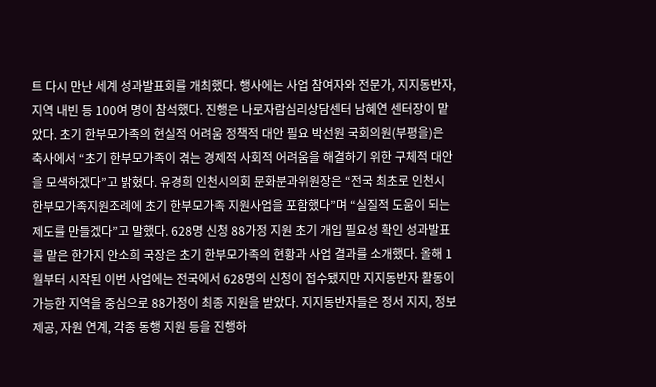트 다시 만난 세계 성과발표회를 개최했다. 행사에는 사업 참여자와 전문가, 지지동반자, 지역 내빈 등 100여 명이 참석했다. 진행은 나로자람심리상담센터 남혜연 센터장이 맡았다. 초기 한부모가족의 현실적 어려움 정책적 대안 필요 박선원 국회의원(부평을)은 축사에서 “초기 한부모가족이 겪는 경제적 사회적 어려움을 해결하기 위한 구체적 대안을 모색하겠다”고 밝혔다. 유경희 인천시의회 문화분과위원장은 “전국 최초로 인천시 한부모가족지원조례에 초기 한부모가족 지원사업을 포함했다”며 “실질적 도움이 되는 제도를 만들겠다”고 말했다. 628명 신청 88가정 지원 초기 개입 필요성 확인 성과발표를 맡은 한가지 안소희 국장은 초기 한부모가족의 현황과 사업 결과를 소개했다. 올해 1월부터 시작된 이번 사업에는 전국에서 628명의 신청이 접수됐지만 지지동반자 활동이 가능한 지역을 중심으로 88가정이 최종 지원을 받았다. 지지동반자들은 정서 지지, 정보 제공, 자원 연계, 각종 동행 지원 등을 진행하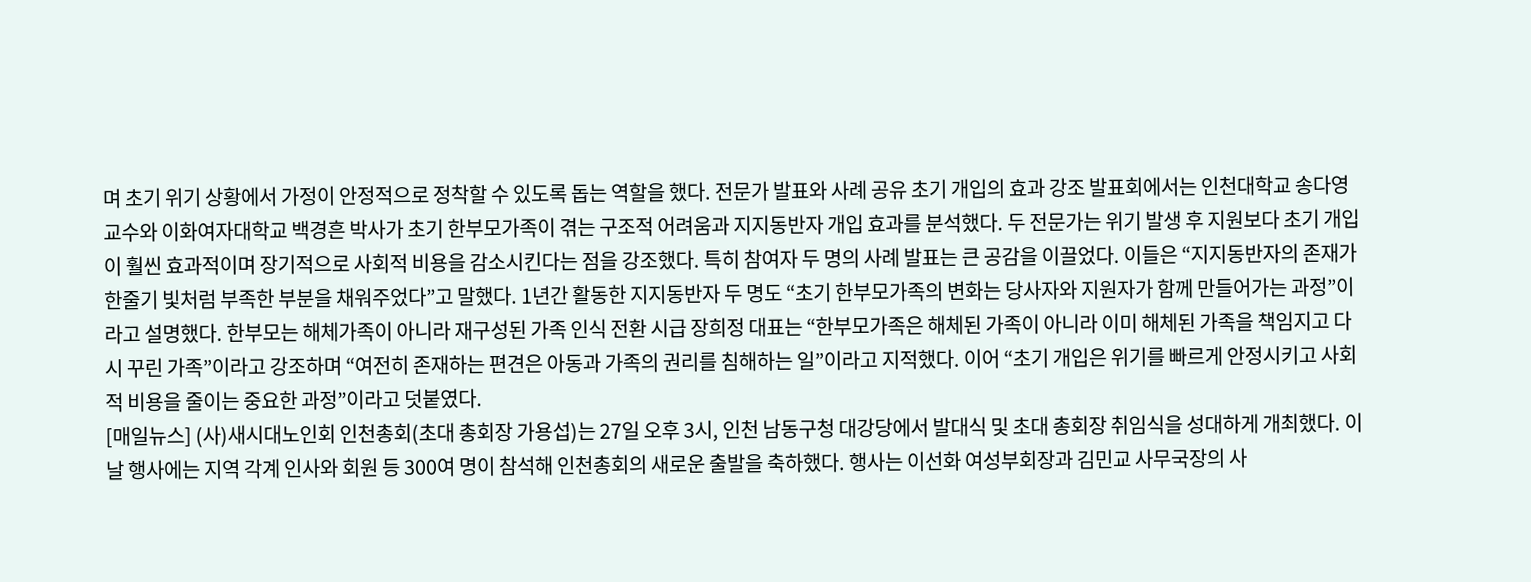며 초기 위기 상황에서 가정이 안정적으로 정착할 수 있도록 돕는 역할을 했다. 전문가 발표와 사례 공유 초기 개입의 효과 강조 발표회에서는 인천대학교 송다영 교수와 이화여자대학교 백경흔 박사가 초기 한부모가족이 겪는 구조적 어려움과 지지동반자 개입 효과를 분석했다. 두 전문가는 위기 발생 후 지원보다 초기 개입이 훨씬 효과적이며 장기적으로 사회적 비용을 감소시킨다는 점을 강조했다. 특히 참여자 두 명의 사례 발표는 큰 공감을 이끌었다. 이들은 “지지동반자의 존재가 한줄기 빛처럼 부족한 부분을 채워주었다”고 말했다. 1년간 활동한 지지동반자 두 명도 “초기 한부모가족의 변화는 당사자와 지원자가 함께 만들어가는 과정”이라고 설명했다. 한부모는 해체가족이 아니라 재구성된 가족 인식 전환 시급 장희정 대표는 “한부모가족은 해체된 가족이 아니라 이미 해체된 가족을 책임지고 다시 꾸린 가족”이라고 강조하며 “여전히 존재하는 편견은 아동과 가족의 권리를 침해하는 일”이라고 지적했다. 이어 “초기 개입은 위기를 빠르게 안정시키고 사회적 비용을 줄이는 중요한 과정”이라고 덧붙였다.
[매일뉴스] (사)새시대노인회 인천총회(초대 총회장 가용섭)는 27일 오후 3시, 인천 남동구청 대강당에서 발대식 및 초대 총회장 취임식을 성대하게 개최했다. 이날 행사에는 지역 각계 인사와 회원 등 300여 명이 참석해 인천총회의 새로운 출발을 축하했다. 행사는 이선화 여성부회장과 김민교 사무국장의 사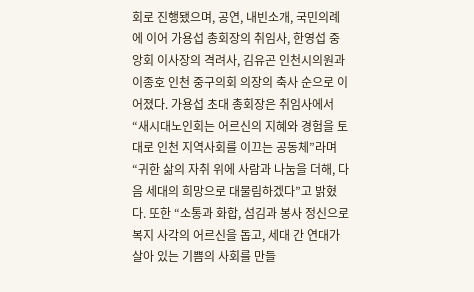회로 진행됐으며, 공연, 내빈소개, 국민의례에 이어 가용섭 총회장의 취임사, 한영섭 중앙회 이사장의 격려사, 김유곤 인천시의원과 이종호 인천 중구의회 의장의 축사 순으로 이어졌다. 가용섭 초대 총회장은 취임사에서 “새시대노인회는 어르신의 지혜와 경험을 토대로 인천 지역사회를 이끄는 공동체”라며 “귀한 삶의 자취 위에 사람과 나눔을 더해, 다음 세대의 희망으로 대물림하겠다”고 밝혔다. 또한 “소통과 화합, 섬김과 봉사 정신으로 복지 사각의 어르신을 돕고, 세대 간 연대가 살아 있는 기쁨의 사회를 만들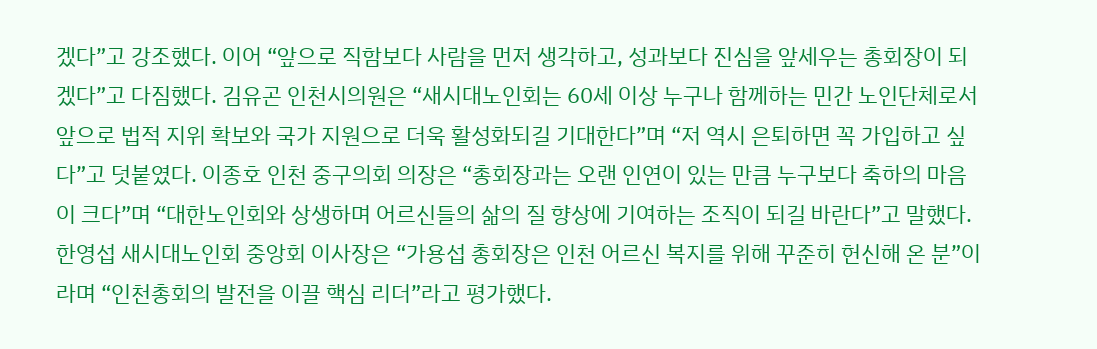겠다”고 강조했다. 이어 “앞으로 직함보다 사람을 먼저 생각하고, 성과보다 진심을 앞세우는 총회장이 되겠다”고 다짐했다. 김유곤 인천시의원은 “새시대노인회는 60세 이상 누구나 함께하는 민간 노인단체로서 앞으로 법적 지위 확보와 국가 지원으로 더욱 활성화되길 기대한다”며 “저 역시 은퇴하면 꼭 가입하고 싶다”고 덧붙였다. 이종호 인천 중구의회 의장은 “총회장과는 오랜 인연이 있는 만큼 누구보다 축하의 마음이 크다”며 “대한노인회와 상생하며 어르신들의 삶의 질 향상에 기여하는 조직이 되길 바란다”고 말했다. 한영섭 새시대노인회 중앙회 이사장은 “가용섭 총회장은 인천 어르신 복지를 위해 꾸준히 헌신해 온 분”이라며 “인천총회의 발전을 이끌 핵심 리더”라고 평가했다.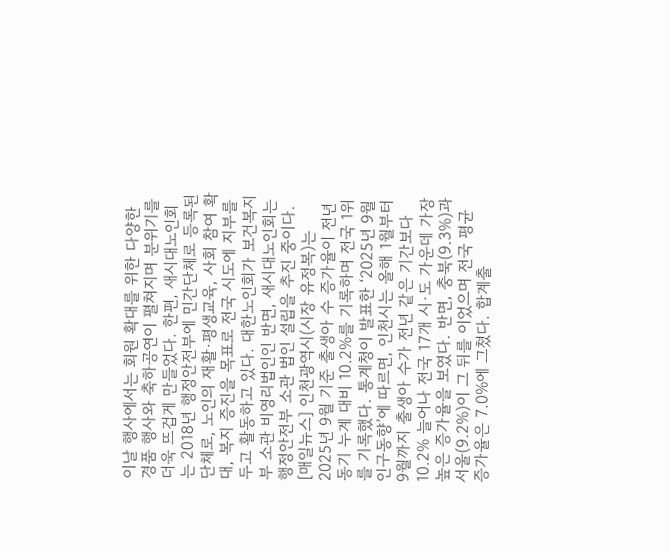이날 행사에서는 회원 확대를 위한 다양한 경품 행사와 축하공연이 펼쳐지며 분위기를 더욱 뜨겁게 만들었다. 한편, 새시대노인회는 2018년 행정안전부에 민간단체로 등록된 단체로, 노인의 재활·평생교육, 사회 참여 확대, 복지 증진을 목표로 전국 시도에 지부를 두고 활동하고 있다. 대한노인회가 보건복지부 소관 비영리법인인 반면, 새시대노인회는 행정안전부 소관 법인 설립을 추진 중이다.
[매일뉴스] 인천광역시(시장 유정복)는 2025년 9월 기준 출생아 수 증가율이 전년 동기 누계 대비 10.2%를 기록하며 전국 1위를 기록했다. 통계청이 발표한 ‘2025년 9월 인구동향’에 따르면, 인천시는 올해 1월부터 9월까지 출생아 수가 전년 같은 기간보다 10.2% 늘어나 전국 17개 시·도 가운데 가장 높은 증가율을 보였다. 반면, 충북(9.3%)과 서울(9.2%)이 그 뒤를 이었으며 전국 평균 증가율은 7.0%에 그쳤다. 합계출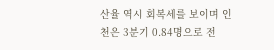산율 역시 회복세를 보이며 인천은 3분기 0.84명으로 전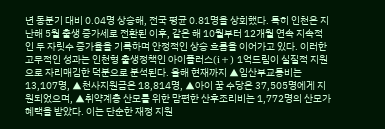년 동분기 대비 0.04명 상승해, 전국 평균 0.81명을 상회했다. 특히 인천은 지난해 5월 출생 증가세로 전환된 이후, 같은 해 10월부터 12개월 연속 지속적인 두 자릿수 증가율을 기록하며 안정적인 상승 흐름을 이어가고 있다. 이러한 고무적인 성과는 인천형 출생정책인 아이플러스(i+) 1억드림이 실질적 지원으로 자리매김한 덕분으로 분석된다. 올해 현재까지 ▲임산부교통비는 13,107명, ▲천사지원금은 18,814명, ▲아이 꿈 수당은 37,505명에게 지원되었으며, ▲취약계층 산모를 위한 맘편한 산후조리비는 1,772명의 산모가 혜택을 받았다. 이는 단순한 재정 지원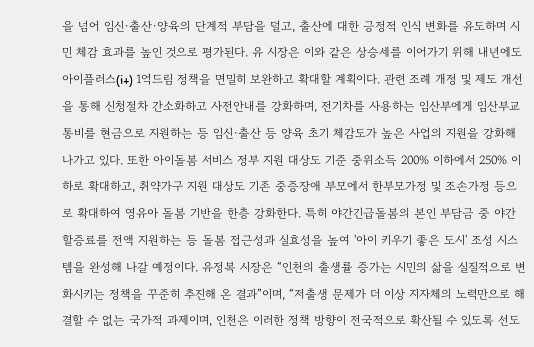을 넘어 임신·출산·양육의 단계적 부담을 덜고, 출산에 대한 긍정적 인식 변화를 유도하며 시민 체감 효과를 높인 것으로 평가된다. 유 시장은 이와 같은 상승세를 이어가기 위해 내년에도 아이플러스(i+) 1억드림 정책을 면밀히 보완하고 확대할 계획이다. 관련 조례 개정 및 제도 개선을 통해 신청절차 간소화하고 사전안내를 강화하며, 전기차를 사용하는 임산부에게 임산부교통비를 현금으로 지원하는 등 임신·출산 등 양육 초기 체감도가 높은 사업의 지원을 강화해 나가고 있다. 또한 아이돌봄 서비스 정부 지원 대상도 기준 중위소득 200% 이하에서 250% 이하로 확대하고, 취약가구 지원 대상도 기존 중증장애 부모에서 한부모가정 및 조손가정 등으로 확대하여 영유아 돌봄 기반을 한층 강화한다. 특히 야간긴급돌봄의 본인 부담금 중 야간 할증료를 전액 지원하는 등 돌봄 접근성과 실효성을 높여 '아이 키우기 좋은 도시' 조성 시스템을 완성해 나갈 예정이다. 유정복 시장은 “인천의 출생률 증가는 시민의 삶을 실질적으로 변화시키는 정책을 꾸준히 추진해 온 결과”이며, “저출생 문제가 더 이상 지자체의 노력만으로 해결할 수 없는 국가적 과제이며, 인천은 이러한 정책 방향이 전국적으로 확산될 수 있도록 선도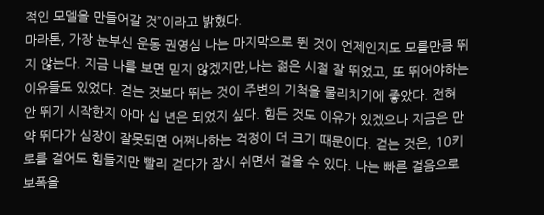적인 모델을 만들어갈 것”이라고 밝혔다.
마라톤, 가장 눈부신 운동 권영심 나는 마지막으로 뛴 것이 언제인지도 모를만큼 뛰지 않는다. 지금 나를 보면 믿지 않겠지만,나는 젊은 시절 잘 뛰었고, 또 뛰어야하는 이유들도 있었다. 걷는 것보다 뛰는 것이 주변의 기척을 물리치기에 좋았다. 전혀 안 뛰기 시작한지 아마 십 년은 되었지 싶다. 힘든 것도 이유가 있겠으나 지금은 만약 뛰다가 심장이 잘못되면 어쩌나하는 걱정이 더 크기 때문이다. 걷는 것은, 10키로를 걸어도 힘들지만 빨리 걷다가 잠시 쉬면서 걸을 수 있다. 나는 빠른 걸음으로 보폭을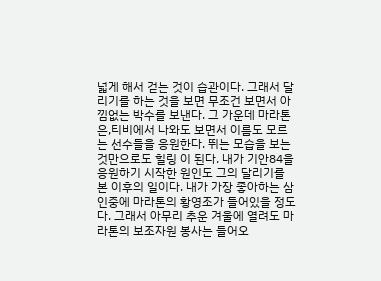넓게 해서 걷는 것이 습관이다. 그래서 달리기를 하는 것을 보면 무조건 보면서 아낌없는 박수를 보낸다. 그 가운데 마라톤은,티비에서 나와도 보면서 이름도 모르는 선수들을 응원한다. 뛰는 모습을 보는 것만으로도 힐링 이 된다. 내가 기안84을 응원하기 시작한 원인도 그의 달리기를 본 이후의 일이다. 내가 가장 좋아하는 삼 인중에 마라톤의 황영조가 들어있을 정도다. 그래서 아무리 추운 겨울에 열려도 마라톤의 보조자원 봉사는 들어오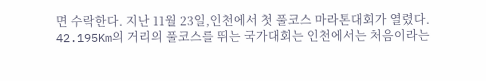면 수락한다. 지난 11월 23일,인천에서 첫 풀코스 마라톤대회가 열렸다. 42.195Km의 거리의 풀코스를 뛰는 국가대회는 인천에서는 처음이라는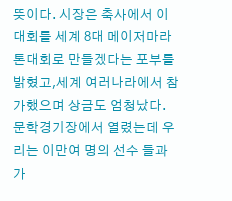뜻이다. 시장은 축사에서 이 대회를 세계 8대 메이저마라톤대회로 만들겠다는 포부를 밝혔고,세계 여러나라에서 참가했으며 상금도 엄청났다. 문학경기장에서 열렸는데 우리는 이만여 명의 선수 들과 가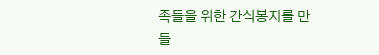족들을 위한 간식봉지를 만들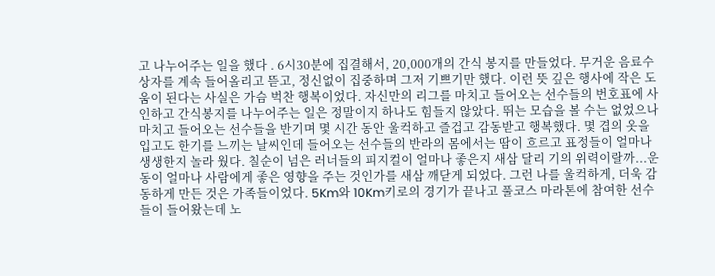고 나누어주는 일을 했다 . 6시30분에 집결해서, 20,000개의 간식 봉지를 만들었다. 무거운 음료수 상자를 계속 들어올리고 뜯고, 정신없이 집중하며 그저 기쁘기만 했다. 이런 뜻 깊은 행사에 작은 도움이 된다는 사실은 가슴 벅찬 행복이었다. 자신만의 리그를 마치고 들어오는 선수들의 번호표에 사인하고 간식봉지를 나누어주는 일은 정말이지 하나도 힘들지 않았다. 뛰는 모습을 볼 수는 없었으나 마치고 들어오는 선수들을 반기며 몇 시간 동안 울컥하고 즐겁고 감동받고 행복했다. 몇 겹의 옷을 입고도 한기를 느끼는 날씨인데 들어오는 선수들의 반라의 몸에서는 땀이 흐르고 표정들이 얼마나 생생한지 놀라 웠다. 칠순이 넘은 러너들의 피지컬이 얼마나 좋은지 새삼 달리 기의 위력이랄까...운동이 얼마나 사람에게 좋은 영향을 주는 것인가를 새삼 깨닫게 되었다. 그런 나를 울컥하게, 더욱 감동하게 만든 것은 가족들이었다. 5Km와 10Km키로의 경기가 끝나고 풀코스 마라톤에 참여한 선수들이 들어왔는데 노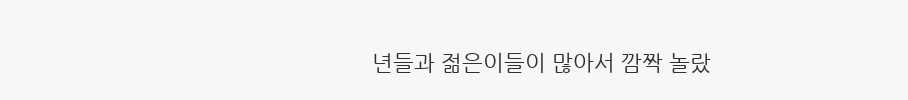년들과 젊은이들이 많아서 깜짝 놀랐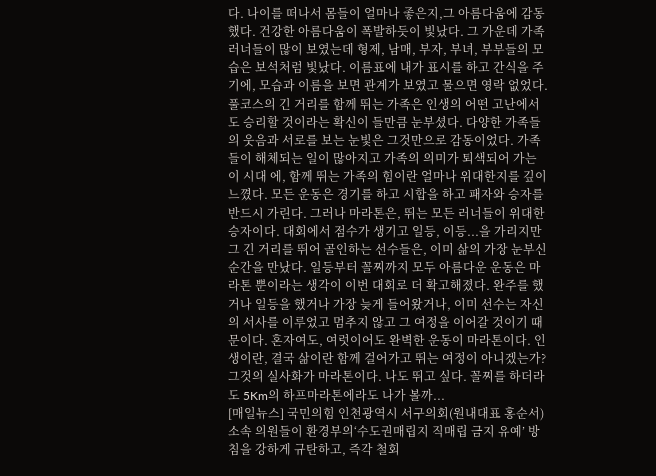다. 나이를 떠나서 몸들이 얼마나 좋은지,그 아름다움에 감동했다. 건강한 아름다움이 폭발하듯이 빛났다. 그 가운데 가족 러너들이 많이 보였는데 형제, 남매, 부자, 부녀, 부부들의 모습은 보석처럼 빛났다. 이름표에 내가 표시를 하고 간식을 주기에, 모습과 이름을 보면 관계가 보였고 물으면 영락 없었다. 풀코스의 긴 거리를 함께 뛰는 가족은 인생의 어떤 고난에서도 승리할 것이라는 확신이 들만큼 눈부셨다. 다양한 가족들의 웃음과 서로를 보는 눈빛은 그것만으로 감동이었다. 가족들이 해체되는 일이 많아지고 가족의 의미가 퇴색되어 가는 이 시대 에, 함께 뛰는 가족의 힘이란 얼마나 위대한지를 깊이 느꼈다. 모든 운동은 경기를 하고 시합을 하고 패자와 승자를 반드시 가린다. 그러나 마라톤은, 뛰는 모든 러너들이 위대한 승자이다. 대회에서 점수가 생기고 일등, 이등...을 가리지만 그 긴 거리를 뛰어 골인하는 선수들은, 이미 삶의 가장 눈부신 순간을 만났다. 일등부터 꼴찌까지 모두 아름다운 운동은 마라톤 뿐이라는 생각이 이번 대회로 더 확고해졌다. 완주를 했거나 일등을 했거나 가장 늦게 들어왔거나, 이미 선수는 자신의 서사를 이루었고 멈추지 않고 그 여정을 이어갈 것이기 때문이다. 혼자여도, 여럿이어도 완벽한 운동이 마라톤이다. 인생이란, 결국 삶이란 함께 걸어가고 뛰는 여정이 아니겠는가? 그것의 실사화가 마라톤이다. 나도 뛰고 싶다. 꼴찌를 하더라도 5Km의 하프마라톤에라도 나가 볼까...
[매일뉴스] 국민의힘 인천광역시 서구의회(원내대표 홍순서) 소속 의원들이 환경부의‘수도권매립지 직매립 금지 유예’ 방침을 강하게 규탄하고, 즉각 철회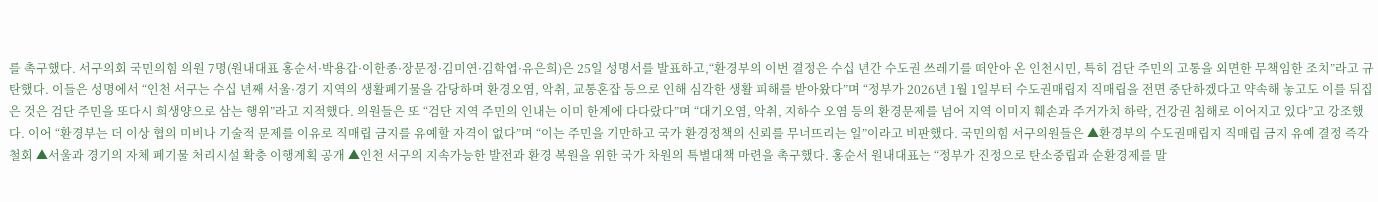를 촉구했다. 서구의회 국민의힘 의원 7명(원내대표 홍순서·박용갑·이한종·장문정·김미연·김학엽·유은희)은 25일 성명서를 발표하고,“환경부의 이번 결정은 수십 년간 수도권 쓰레기를 떠안아 온 인천시민, 특히 검단 주민의 고통을 외면한 무책임한 조치”라고 규탄했다. 이들은 성명에서 “인천 서구는 수십 년째 서울·경기 지역의 생활폐기물을 감당하며 환경오염, 악취, 교통혼잡 등으로 인해 심각한 생활 피해를 받아왔다”며 “정부가 2026년 1월 1일부터 수도권매립지 직매립을 전면 중단하겠다고 약속해 놓고도 이를 뒤집은 것은 검단 주민을 또다시 희생양으로 삼는 행위”라고 지적했다. 의원들은 또 “검단 지역 주민의 인내는 이미 한계에 다다랐다”며 “대기오염, 악취, 지하수 오염 등의 환경문제를 넘어 지역 이미지 훼손과 주거가치 하락, 건강권 침해로 이어지고 있다”고 강조했다. 이어 “환경부는 더 이상 협의 미비나 기술적 문제를 이유로 직매립 금지를 유예할 자격이 없다”며 “이는 주민을 기만하고 국가 환경정책의 신뢰를 무너뜨리는 일”이라고 비판했다. 국민의힘 서구의원들은 ▲환경부의 수도권매립지 직매립 금지 유예 결정 즉각 철회 ▲서울과 경기의 자체 폐기물 처리시설 확충 이행계획 공개 ▲인천 서구의 지속가능한 발전과 환경 복원을 위한 국가 차원의 특별대책 마련을 촉구했다. 홍순서 원내대표는 “정부가 진정으로 탄소중립과 순환경제를 말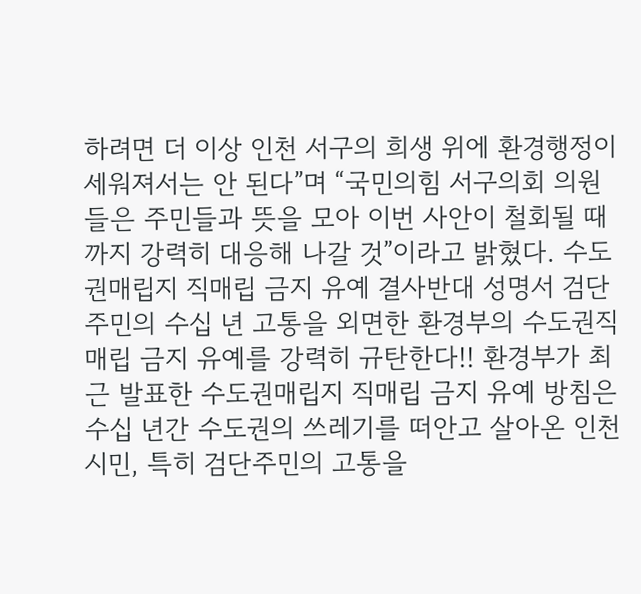하려면 더 이상 인천 서구의 희생 위에 환경행정이 세워져서는 안 된다”며 “국민의힘 서구의회 의원들은 주민들과 뜻을 모아 이번 사안이 철회될 때까지 강력히 대응해 나갈 것”이라고 밝혔다. 수도권매립지 직매립 금지 유예 결사반대 성명서 검단 주민의 수십 년 고통을 외면한 환경부의 수도권직매립 금지 유예를 강력히 규탄한다!! 환경부가 최근 발표한 수도권매립지 직매립 금지 유예 방침은 수십 년간 수도권의 쓰레기를 떠안고 살아온 인천시민, 특히 검단주민의 고통을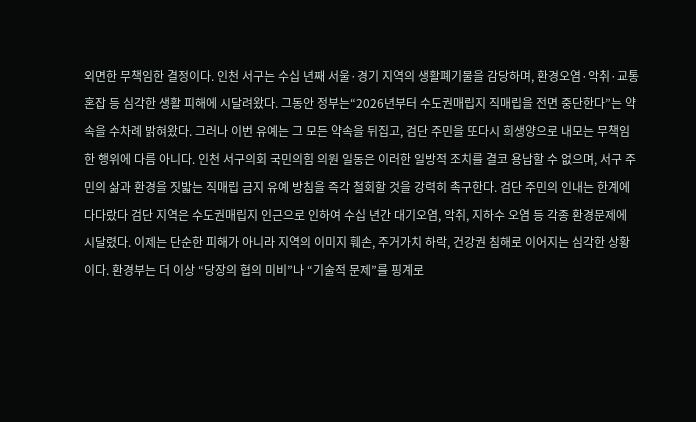외면한 무책임한 결정이다. 인천 서구는 수십 년째 서울·경기 지역의 생활폐기물을 감당하며, 환경오염·악취·교통혼잡 등 심각한 생활 피해에 시달려왔다. 그동안 정부는“2026년부터 수도권매립지 직매립을 전면 중단한다”는 약속을 수차례 밝혀왔다. 그러나 이번 유예는 그 모든 약속을 뒤집고, 검단 주민을 또다시 희생양으로 내모는 무책임한 행위에 다름 아니다. 인천 서구의회 국민의힘 의원 일동은 이러한 일방적 조치를 결코 용납할 수 없으며, 서구 주민의 삶과 환경을 짓밟는 직매립 금지 유예 방침을 즉각 철회할 것을 강력히 촉구한다. 검단 주민의 인내는 한계에 다다랐다 검단 지역은 수도권매립지 인근으로 인하여 수십 년간 대기오염, 악취, 지하수 오염 등 각종 환경문제에 시달렸다. 이제는 단순한 피해가 아니라 지역의 이미지 훼손, 주거가치 하락, 건강권 침해로 이어지는 심각한 상황이다. 환경부는 더 이상 “당장의 협의 미비”나 “기술적 문제”를 핑계로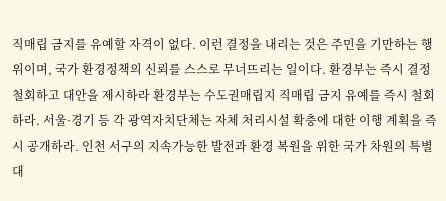직매립 금지를 유예할 자격이 없다. 이런 결정을 내리는 것은 주민을 기만하는 행위이며, 국가 환경정책의 신뢰를 스스로 무너뜨리는 일이다. 환경부는 즉시 결정 철회하고 대안을 제시하라 환경부는 수도권매립지 직매립 금지 유예를 즉시 철회하라. 서울·경기 등 각 광역자치단체는 자체 처리시설 확충에 대한 이행 계획을 즉시 공개하라. 인천 서구의 지속가능한 발전과 환경 복원을 위한 국가 차원의 특별 대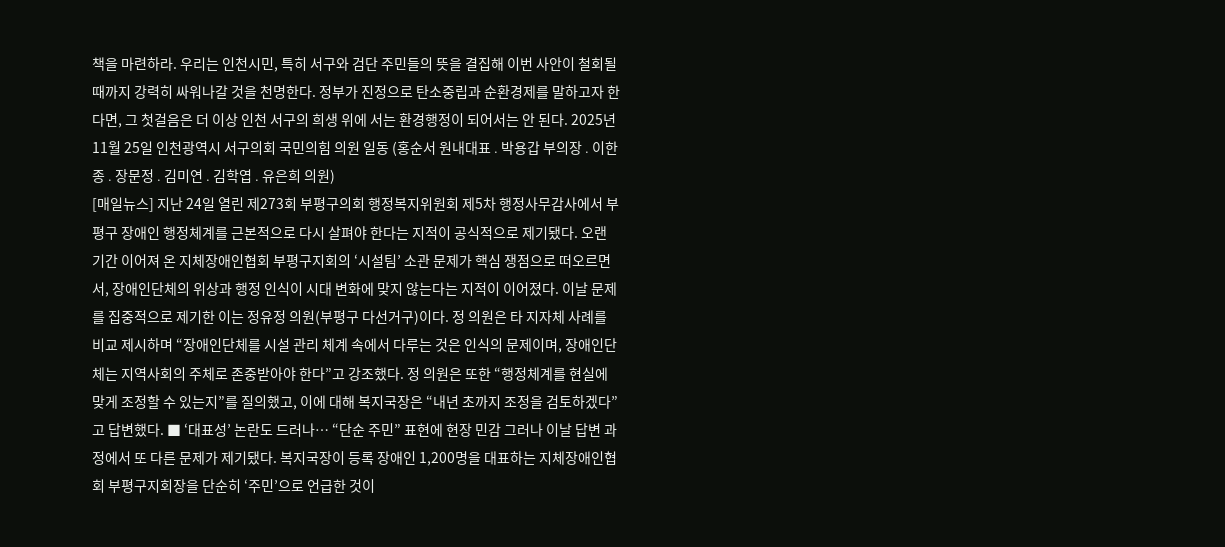책을 마련하라. 우리는 인천시민, 특히 서구와 검단 주민들의 뜻을 결집해 이번 사안이 철회될 때까지 강력히 싸워나갈 것을 천명한다. 정부가 진정으로 탄소중립과 순환경제를 말하고자 한다면, 그 첫걸음은 더 이상 인천 서구의 희생 위에 서는 환경행정이 되어서는 안 된다. 2025년 11월 25일 인천광역시 서구의회 국민의힘 의원 일동 (홍순서 원내대표․박용갑 부의장․이한종․장문정․김미연․김학엽․유은희 의원)
[매일뉴스] 지난 24일 열린 제273회 부평구의회 행정복지위원회 제5차 행정사무감사에서 부평구 장애인 행정체계를 근본적으로 다시 살펴야 한다는 지적이 공식적으로 제기됐다. 오랜 기간 이어져 온 지체장애인협회 부평구지회의 ‘시설팀’ 소관 문제가 핵심 쟁점으로 떠오르면서, 장애인단체의 위상과 행정 인식이 시대 변화에 맞지 않는다는 지적이 이어졌다. 이날 문제를 집중적으로 제기한 이는 정유정 의원(부평구 다선거구)이다. 정 의원은 타 지자체 사례를 비교 제시하며 “장애인단체를 시설 관리 체계 속에서 다루는 것은 인식의 문제이며, 장애인단체는 지역사회의 주체로 존중받아야 한다”고 강조했다. 정 의원은 또한 “행정체계를 현실에 맞게 조정할 수 있는지”를 질의했고, 이에 대해 복지국장은 “내년 초까지 조정을 검토하겠다”고 답변했다. ■ ‘대표성’ 논란도 드러나… “단순 주민” 표현에 현장 민감 그러나 이날 답변 과정에서 또 다른 문제가 제기됐다. 복지국장이 등록 장애인 1,200명을 대표하는 지체장애인협회 부평구지회장을 단순히 ‘주민’으로 언급한 것이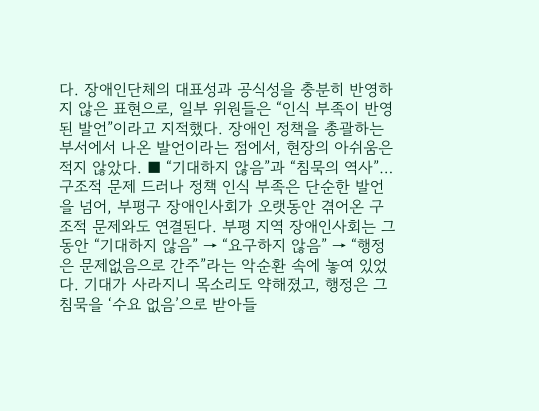다. 장애인단체의 대표성과 공식성을 충분히 반영하지 않은 표현으로, 일부 위원들은 “인식 부족이 반영된 발언”이라고 지적했다. 장애인 정책을 총괄하는 부서에서 나온 발언이라는 점에서, 현장의 아쉬움은 적지 않았다. ■ “기대하지 않음”과 “침묵의 역사”… 구조적 문제 드러나 정책 인식 부족은 단순한 발언을 넘어, 부평구 장애인사회가 오랫동안 겪어온 구조적 문제와도 연결된다. 부평 지역 장애인사회는 그동안 “기대하지 않음” → “요구하지 않음” → “행정은 문제없음으로 간주”라는 악순환 속에 놓여 있었다. 기대가 사라지니 목소리도 약해졌고, 행정은 그 침묵을 ‘수요 없음’으로 받아들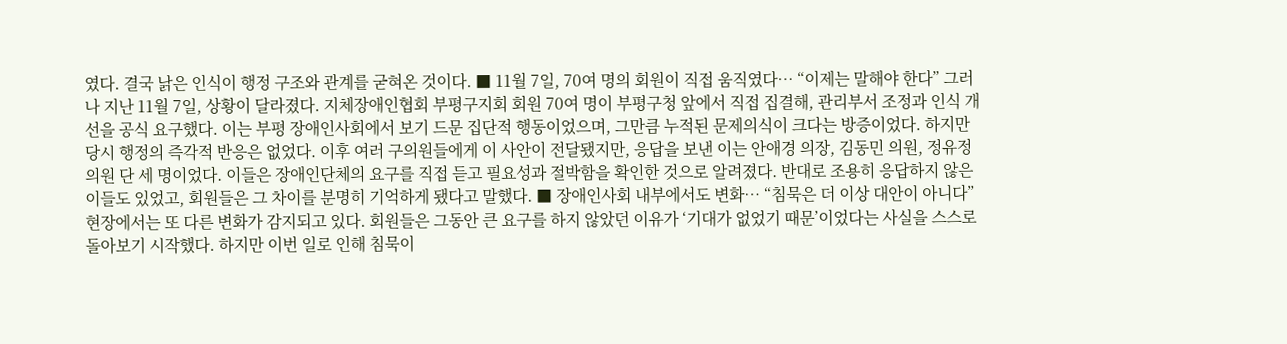였다. 결국 낡은 인식이 행정 구조와 관계를 굳혀온 것이다. ■ 11월 7일, 70여 명의 회원이 직접 움직였다… “이제는 말해야 한다” 그러나 지난 11월 7일, 상황이 달라졌다. 지체장애인협회 부평구지회 회원 70여 명이 부평구청 앞에서 직접 집결해, 관리부서 조정과 인식 개선을 공식 요구했다. 이는 부평 장애인사회에서 보기 드문 집단적 행동이었으며, 그만큼 누적된 문제의식이 크다는 방증이었다. 하지만 당시 행정의 즉각적 반응은 없었다. 이후 여러 구의원들에게 이 사안이 전달됐지만, 응답을 보낸 이는 안애경 의장, 김동민 의원, 정유정 의원 단 세 명이었다. 이들은 장애인단체의 요구를 직접 듣고 필요성과 절박함을 확인한 것으로 알려졌다. 반대로 조용히 응답하지 않은 이들도 있었고, 회원들은 그 차이를 분명히 기억하게 됐다고 말했다. ■ 장애인사회 내부에서도 변화… “침묵은 더 이상 대안이 아니다” 현장에서는 또 다른 변화가 감지되고 있다. 회원들은 그동안 큰 요구를 하지 않았던 이유가 ‘기대가 없었기 때문’이었다는 사실을 스스로 돌아보기 시작했다. 하지만 이번 일로 인해 침묵이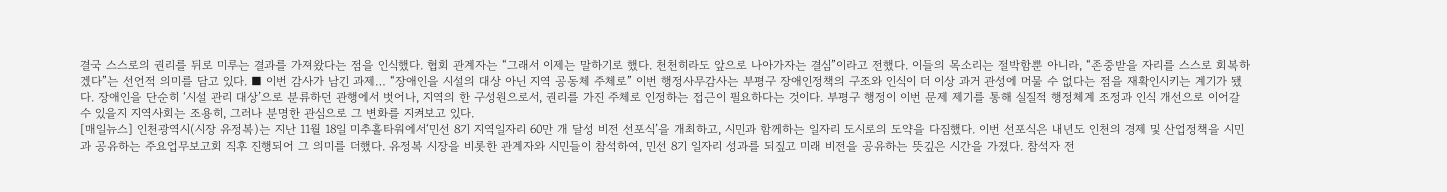결국 스스로의 권리를 뒤로 미루는 결과를 가져왔다는 점을 인식했다. 협회 관계자는 “그래서 이제는 말하기로 했다. 천천히라도 앞으로 나아가자는 결심”이라고 전했다. 이들의 목소리는 절박함뿐 아니라, “존중받을 자리를 스스로 회복하겠다”는 선언적 의미를 담고 있다. ■ 이번 감사가 남긴 과제… “장애인을 시설의 대상 아닌 지역 공동체 주체로” 이번 행정사무감사는 부평구 장애인정책의 구조와 인식이 더 이상 과거 관성에 머물 수 없다는 점을 재확인시키는 계기가 됐다. 장애인을 단순히 ‘시설 관리 대상’으로 분류하던 관행에서 벗어나, 지역의 한 구성원으로서, 권리를 가진 주체로 인정하는 접근이 필요하다는 것이다. 부평구 행정이 이번 문제 제기를 통해 실질적 행정체계 조정과 인식 개선으로 이어갈 수 있을지 지역사회는 조용히, 그러나 분명한 관심으로 그 변화를 지켜보고 있다.
[매일뉴스] 인천광역시(시장 유정복)는 지난 11월 18일 미추홀타워에서‘민선 8기 지역일자리 60만 개 달성 비전 선포식’을 개최하고, 시민과 함께하는 일자리 도시로의 도약을 다짐했다. 이번 선포식은 내년도 인천의 경제 및 산업정책을 시민과 공유하는 주요업무보고회 직후 진행되어 그 의미를 더했다. 유정복 시장을 비롯한 관계자와 시민들이 참석하여, 민선 8기 일자리 성과를 되짚고 미래 비전을 공유하는 뜻깊은 시간을 가졌다. 참석자 전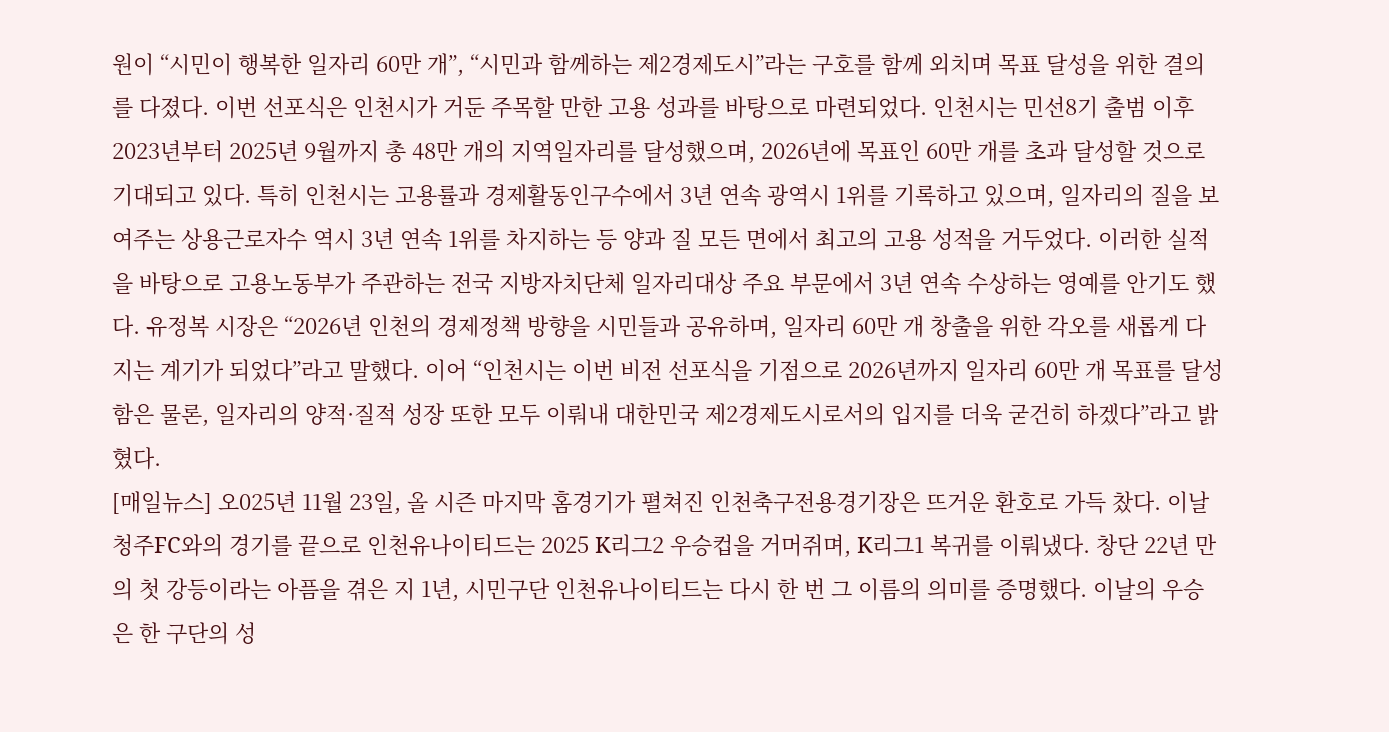원이 “시민이 행복한 일자리 60만 개”, “시민과 함께하는 제2경제도시”라는 구호를 함께 외치며 목표 달성을 위한 결의를 다졌다. 이번 선포식은 인천시가 거둔 주목할 만한 고용 성과를 바탕으로 마련되었다. 인천시는 민선8기 출범 이후 2023년부터 2025년 9월까지 총 48만 개의 지역일자리를 달성했으며, 2026년에 목표인 60만 개를 초과 달성할 것으로 기대되고 있다. 특히 인천시는 고용률과 경제활동인구수에서 3년 연속 광역시 1위를 기록하고 있으며, 일자리의 질을 보여주는 상용근로자수 역시 3년 연속 1위를 차지하는 등 양과 질 모든 면에서 최고의 고용 성적을 거두었다. 이러한 실적을 바탕으로 고용노동부가 주관하는 전국 지방자치단체 일자리대상 주요 부문에서 3년 연속 수상하는 영예를 안기도 했다. 유정복 시장은 “2026년 인천의 경제정책 방향을 시민들과 공유하며, 일자리 60만 개 창출을 위한 각오를 새롭게 다지는 계기가 되었다”라고 말했다. 이어 “인천시는 이번 비전 선포식을 기점으로 2026년까지 일자리 60만 개 목표를 달성함은 물론, 일자리의 양적·질적 성장 또한 모두 이뤄내 대한민국 제2경제도시로서의 입지를 더욱 굳건히 하겠다”라고 밝혔다.
[매일뉴스] 오025년 11월 23일, 올 시즌 마지막 홈경기가 펼쳐진 인천축구전용경기장은 뜨거운 환호로 가득 찼다. 이날 청주FC와의 경기를 끝으로 인천유나이티드는 2025 K리그2 우승컵을 거머쥐며, K리그1 복귀를 이뤄냈다. 창단 22년 만의 첫 강등이라는 아픔을 겪은 지 1년, 시민구단 인천유나이티드는 다시 한 번 그 이름의 의미를 증명했다. 이날의 우승은 한 구단의 성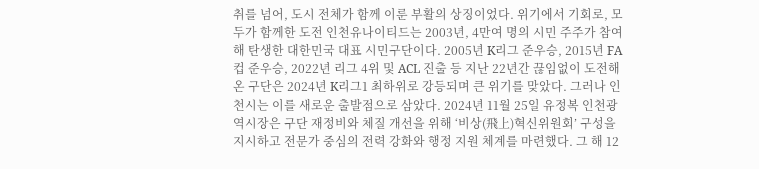취를 넘어, 도시 전체가 함께 이룬 부활의 상징이었다. 위기에서 기회로, 모두가 함께한 도전 인천유나이티드는 2003년, 4만여 명의 시민 주주가 참여해 탄생한 대한민국 대표 시민구단이다. 2005년 K리그 준우승, 2015년 FA컵 준우승, 2022년 리그 4위 및 ACL 진출 등 지난 22년간 끊임없이 도전해 온 구단은 2024년 K리그1 최하위로 강등되며 큰 위기를 맞았다. 그러나 인천시는 이를 새로운 출발점으로 삼았다. 2024년 11월 25일 유정복 인천광역시장은 구단 재정비와 체질 개선을 위해 ‘비상(飛上)혁신위원회’ 구성을 지시하고 전문가 중심의 전력 강화와 행정 지원 체계를 마련했다. 그 해 12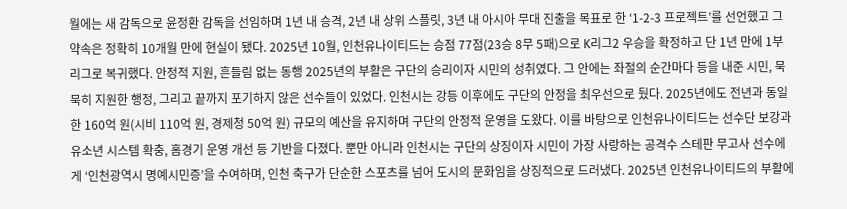월에는 새 감독으로 윤정환 감독을 선임하며 1년 내 승격, 2년 내 상위 스플릿, 3년 내 아시아 무대 진출을 목표로 한 ‘1-2-3 프로젝트’를 선언했고 그 약속은 정확히 10개월 만에 현실이 됐다. 2025년 10월, 인천유나이티드는 승점 77점(23승 8무 5패)으로 K리그2 우승을 확정하고 단 1년 만에 1부 리그로 복귀했다. 안정적 지원, 흔들림 없는 동행 2025년의 부활은 구단의 승리이자 시민의 성취였다. 그 안에는 좌절의 순간마다 등을 내준 시민, 묵묵히 지원한 행정, 그리고 끝까지 포기하지 않은 선수들이 있었다. 인천시는 강등 이후에도 구단의 안정을 최우선으로 뒀다. 2025년에도 전년과 동일한 160억 원(시비 110억 원, 경제청 50억 원) 규모의 예산을 유지하며 구단의 안정적 운영을 도왔다. 이를 바탕으로 인천유나이티드는 선수단 보강과 유소년 시스템 확충, 홈경기 운영 개선 등 기반을 다졌다. 뿐만 아니라 인천시는 구단의 상징이자 시민이 가장 사랑하는 공격수 스테판 무고사 선수에게 ‘인천광역시 명예시민증’을 수여하며, 인천 축구가 단순한 스포츠를 넘어 도시의 문화임을 상징적으로 드러냈다. 2025년 인천유나이티드의 부활에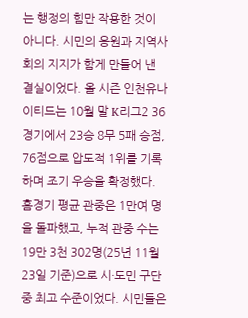는 행정의 힘만 작용한 것이 아니다. 시민의 응원과 지역사회의 지지가 함게 만들어 낸 결실이었다. 올 시즌 인천유나이티드는 10월 말 K리그2 36경기에서 23승 8무 5패 승점, 76점으로 압도적 1위를 기록하며 조기 우승을 확정했다. 홈경기 평균 관중은 1만여 명을 돌파했고, 누적 관중 수는 19만 3천 302명(25년 11월 23일 기준)으로 시·도민 구단 중 최고 수준이었다. 시민들은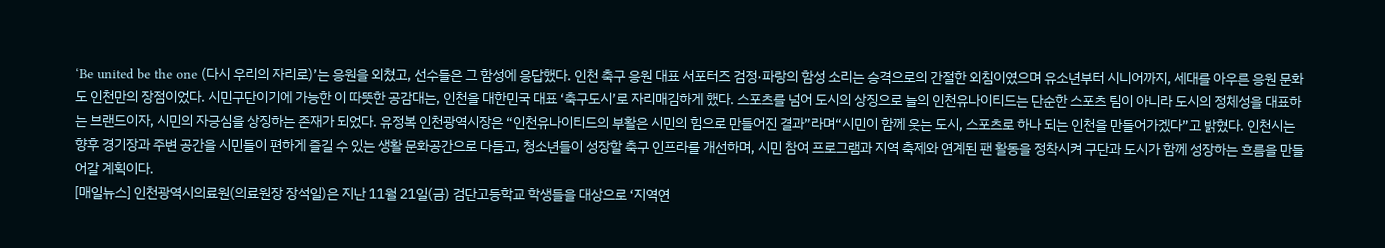‘Be united be the one (다시 우리의 자리로)’는 응원을 외쳤고, 선수들은 그 함성에 응답했다. 인천 축구 응원 대표 서포터즈 검정·파랑의 함성 소리는 승격으로의 간절한 외침이였으며 유소년부터 시니어까지, 세대를 아우른 응원 문화도 인천만의 장점이었다. 시민구단이기에 가능한 이 따뜻한 공감대는, 인천을 대한민국 대표 ‘축구도시’로 자리매김하게 했다. 스포츠를 넘어 도시의 상징으로 늘의 인천유나이티드는 단순한 스포츠 팀이 아니라 도시의 정체성을 대표하는 브랜드이자, 시민의 자긍심을 상징하는 존재가 되었다. 유정복 인천광역시장은 “인천유나이티드의 부활은 시민의 힘으로 만들어진 결과”라며“시민이 함께 웃는 도시, 스포츠로 하나 되는 인천을 만들어가겠다”고 밝혔다. 인천시는 향후 경기장과 주변 공간을 시민들이 편하게 즐길 수 있는 생활 문화공간으로 다듬고, 청소년들이 성장할 축구 인프라를 개선하며, 시민 참여 프로그램과 지역 축제와 연계된 팬 활동을 정착시켜 구단과 도시가 함께 성장하는 흐름을 만들어갈 계획이다.
[매일뉴스] 인천광역시의료원(의료원장 장석일)은 지난 11월 21일(금) 검단고등학교 학생들을 대상으로 ‘지역연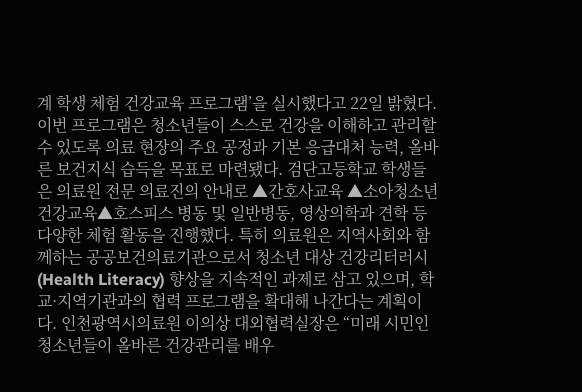계 학생 체험 건강교육 프로그램’을 실시했다고 22일 밝혔다. 이번 프로그램은 청소년들이 스스로 건강을 이해하고 관리할 수 있도록 의료 현장의 주요 공정과 기본 응급대처 능력, 올바른 보건지식 습득을 목표로 마련됐다. 검단고등학교 학생들은 의료원 전문 의료진의 안내로 ▲간호사교육 ▲소아청소년 건강교육▲호스피스 병동 및 일반병동, 영상의학과 견학 등 다양한 체험 활동을 진행했다. 특히 의료원은 지역사회와 함께하는 공공보건의료기관으로서 청소년 대상 건강리터러시(Health Literacy) 향상을 지속적인 과제로 삼고 있으며, 학교·지역기관과의 협력 프로그램을 확대해 나간다는 계획이다. 인천광역시의료원 이의상 대외협력실장은 “미래 시민인 청소년들이 올바른 건강관리를 배우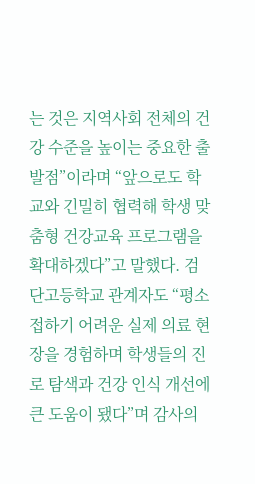는 것은 지역사회 전체의 건강 수준을 높이는 중요한 출발점”이라며 “앞으로도 학교와 긴밀히 협력해 학생 맞춤형 건강교육 프로그램을 확대하겠다”고 말했다. 검단고등학교 관계자도 “평소 접하기 어려운 실제 의료 현장을 경험하며 학생들의 진로 탐색과 건강 인식 개선에 큰 도움이 됐다”며 감사의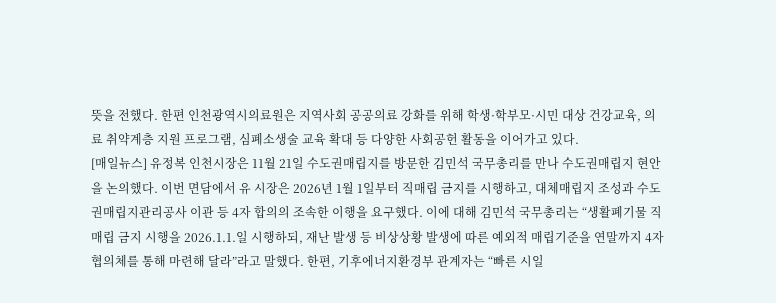뜻을 전했다. 한편 인천광역시의료원은 지역사회 공공의료 강화를 위해 학생·학부모·시민 대상 건강교육, 의료 취약계층 지원 프로그램, 심폐소생술 교육 확대 등 다양한 사회공헌 활동을 이어가고 있다.
[매일뉴스] 유정복 인천시장은 11월 21일 수도권매립지를 방문한 김민석 국무총리를 만나 수도권매립지 현안을 논의했다. 이번 면담에서 유 시장은 2026년 1월 1일부터 직매립 금지를 시행하고, 대체매립지 조성과 수도권매립지관리공사 이관 등 4자 합의의 조속한 이행을 요구했다. 이에 대해 김민석 국무총리는 “생활폐기물 직매립 금지 시행을 2026.1.1.일 시행하되, 재난 발생 등 비상상황 발생에 따른 예외적 매립기준을 연말까지 4자협의체를 통해 마련해 달라”라고 말했다. 한편, 기후에너지환경부 관계자는 “빠른 시일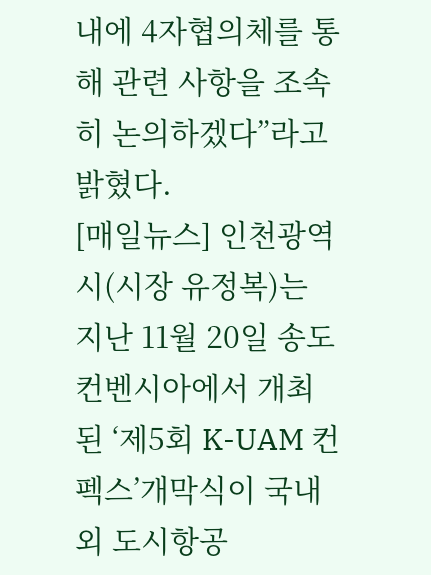내에 4자협의체를 통해 관련 사항을 조속히 논의하겠다”라고 밝혔다.
[매일뉴스] 인천광역시(시장 유정복)는 지난 11월 20일 송도컨벤시아에서 개최된 ‘제5회 K-UAM 컨펙스’개막식이 국내외 도시항공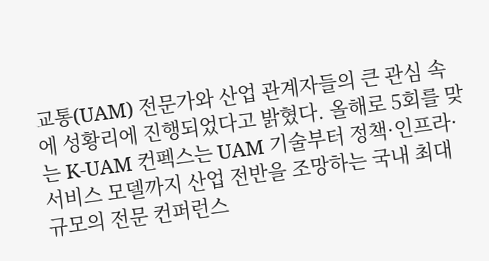교통(UAM) 전문가와 산업 관계자들의 큰 관심 속에 성황리에 진행되었다고 밝혔다. 올해로 5회를 맞는 K-UAM 컨펙스는 UAM 기술부터 정책·인프라·서비스 모델까지 산업 전반을 조망하는 국내 최대 규모의 전문 컨퍼런스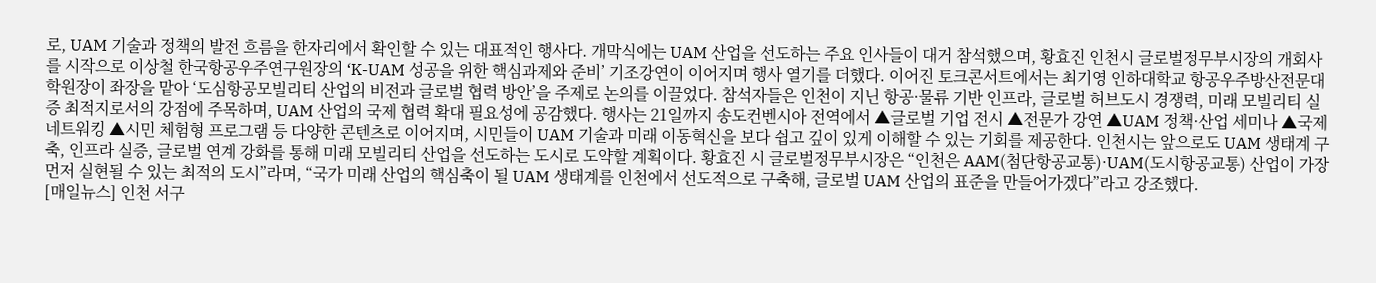로, UAM 기술과 정책의 발전 흐름을 한자리에서 확인할 수 있는 대표적인 행사다. 개막식에는 UAM 산업을 선도하는 주요 인사들이 대거 참석했으며, 황효진 인천시 글로벌정무부시장의 개회사를 시작으로 이상철 한국항공우주연구원장의 ‘K-UAM 성공을 위한 핵심과제와 준비’ 기조강연이 이어지며 행사 열기를 더했다. 이어진 토크콘서트에서는 최기영 인하대학교 항공우주방산전문대학원장이 좌장을 맡아 ‘도심항공모빌리티 산업의 비전과 글로벌 협력 방안’을 주제로 논의를 이끌었다. 참석자들은 인천이 지닌 항공·물류 기반 인프라, 글로벌 허브도시 경쟁력, 미래 모빌리티 실증 최적지로서의 강점에 주목하며, UAM 산업의 국제 협력 확대 필요성에 공감했다. 행사는 21일까지 송도컨벤시아 전역에서 ▲글로벌 기업 전시 ▲전문가 강연 ▲UAM 정책·산업 세미나 ▲국제 네트워킹 ▲시민 체험형 프로그램 등 다양한 콘텐츠로 이어지며, 시민들이 UAM 기술과 미래 이동혁신을 보다 쉽고 깊이 있게 이해할 수 있는 기회를 제공한다. 인천시는 앞으로도 UAM 생태계 구축, 인프라 실증, 글로벌 연계 강화를 통해 미래 모빌리티 산업을 선도하는 도시로 도약할 계획이다. 황효진 시 글로벌정무부시장은 “인천은 AAM(첨단항공교통)·UAM(도시항공교통) 산업이 가장 먼저 실현될 수 있는 최적의 도시”라며, “국가 미래 산업의 핵심축이 될 UAM 생태계를 인천에서 선도적으로 구축해, 글로벌 UAM 산업의 표준을 만들어가겠다”라고 강조했다.
[매일뉴스] 인천 서구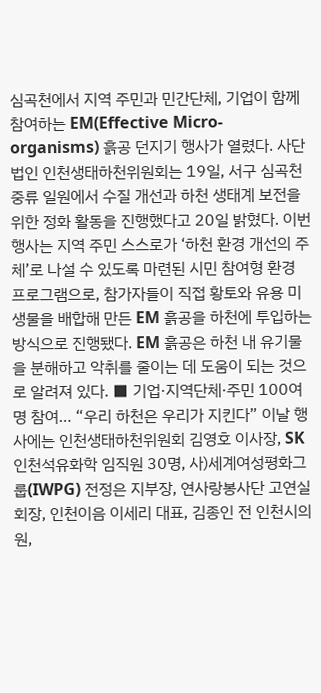심곡천에서 지역 주민과 민간단체, 기업이 함께 참여하는 EM(Effective Micro-organisms) 흙공 던지기 행사가 열렸다. 사단법인 인천생태하천위원회는 19일, 서구 심곡천 중류 일원에서 수질 개선과 하천 생태계 보전을 위한 정화 활동을 진행했다고 20일 밝혔다. 이번 행사는 지역 주민 스스로가 ‘하천 환경 개선의 주체’로 나설 수 있도록 마련된 시민 참여형 환경 프로그램으로, 참가자들이 직접 황토와 유용 미생물을 배합해 만든 EM 흙공을 하천에 투입하는 방식으로 진행됐다. EM 흙공은 하천 내 유기물을 분해하고 악취를 줄이는 데 도움이 되는 것으로 알려져 있다. ■ 기업·지역단체·주민 100여 명 참여… “우리 하천은 우리가 지킨다” 이날 행사에는 인천생태하천위원회 김영호 이사장, SK인천석유화학 임직원 30명, 사)세계여성평화그룹(IWPG) 전정은 지부장, 연사랑봉사단 고연실 회장, 인천이음 이세리 대표, 김종인 전 인천시의원,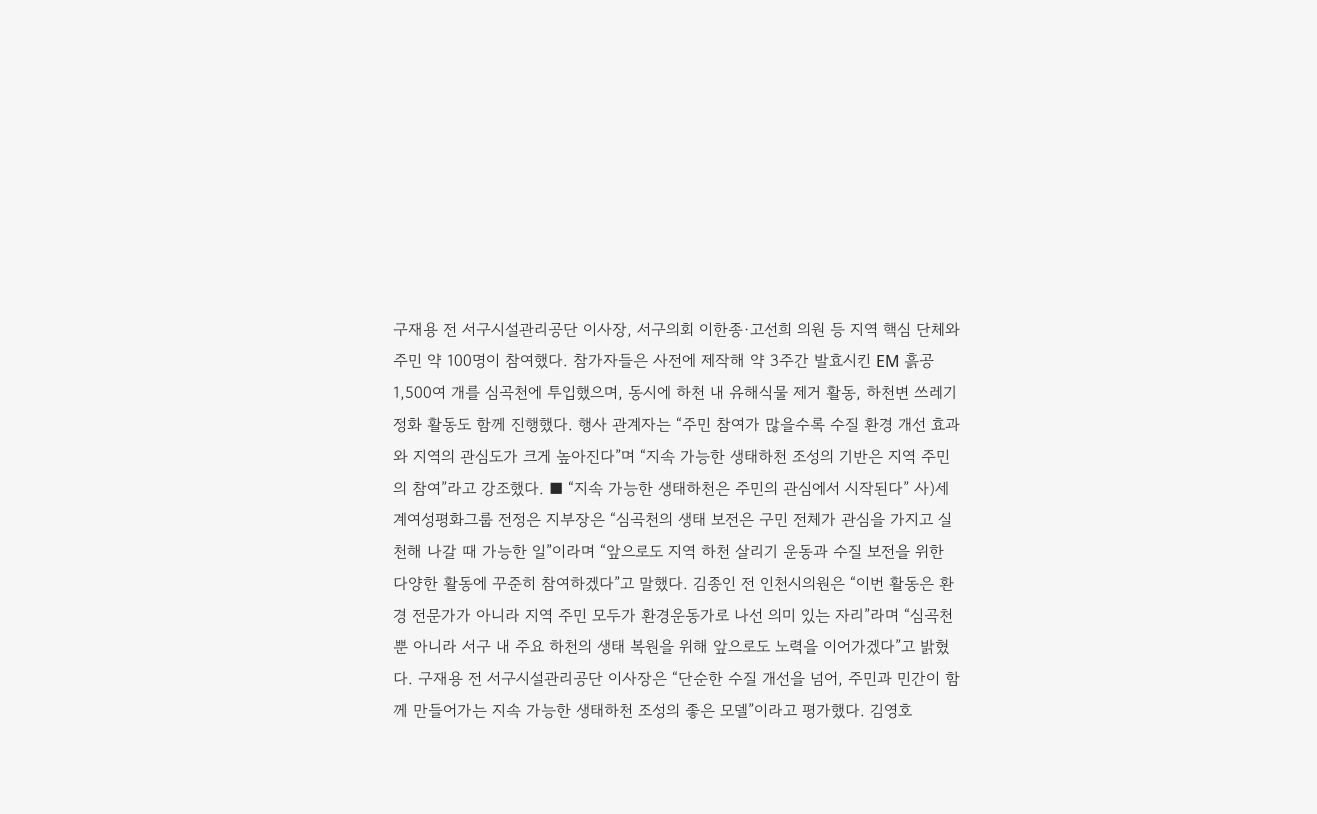구재용 전 서구시설관리공단 이사장, 서구의회 이한종·고선희 의원 등 지역 핵심 단체와 주민 약 100명이 참여했다. 참가자들은 사전에 제작해 약 3주간 발효시킨 EM 흙공 1,500여 개를 심곡천에 투입했으며, 동시에 하천 내 유해식물 제거 활동, 하천변 쓰레기 정화 활동도 함께 진행했다. 행사 관계자는 “주민 참여가 많을수록 수질 환경 개선 효과와 지역의 관심도가 크게 높아진다”며 “지속 가능한 생태하천 조성의 기반은 지역 주민의 참여”라고 강조했다. ■ “지속 가능한 생태하천은 주민의 관심에서 시작된다” 사)세계여성평화그룹 전정은 지부장은 “심곡천의 생태 보전은 구민 전체가 관심을 가지고 실천해 나갈 때 가능한 일”이라며 “앞으로도 지역 하천 살리기 운동과 수질 보전을 위한 다양한 활동에 꾸준히 참여하겠다”고 말했다. 김종인 전 인천시의원은 “이번 활동은 환경 전문가가 아니라 지역 주민 모두가 환경운동가로 나선 의미 있는 자리”라며 “심곡천뿐 아니라 서구 내 주요 하천의 생태 복원을 위해 앞으로도 노력을 이어가겠다”고 밝혔다. 구재용 전 서구시설관리공단 이사장은 “단순한 수질 개선을 넘어, 주민과 민간이 함께 만들어가는 지속 가능한 생태하천 조성의 좋은 모델”이라고 평가했다. 김영호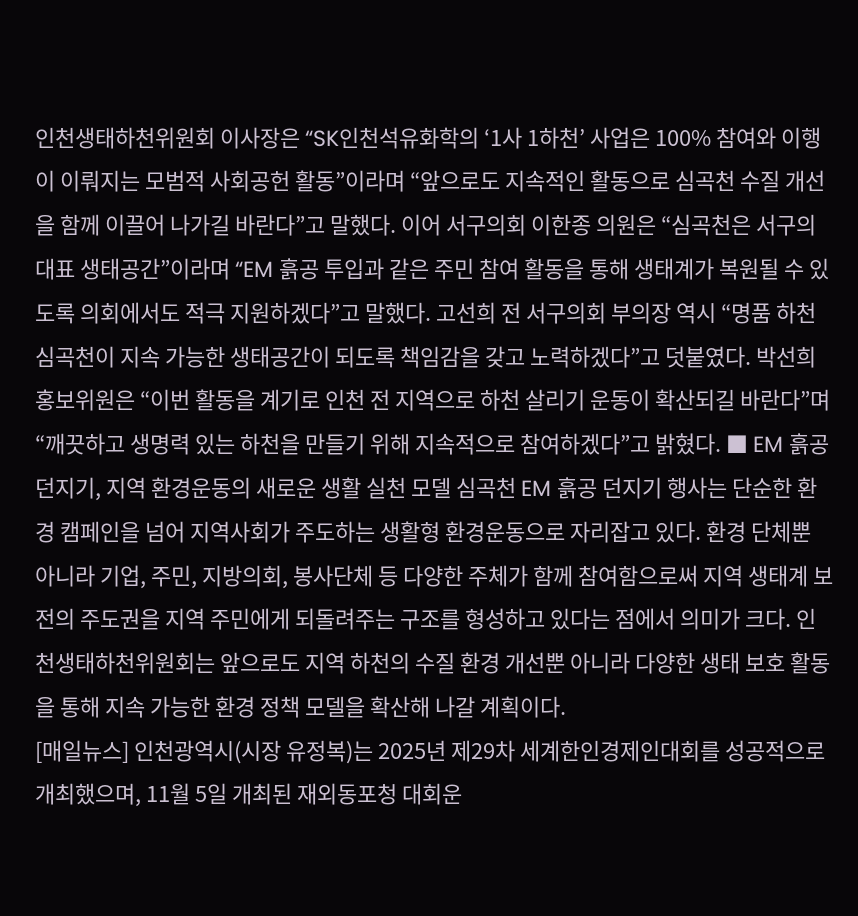인천생태하천위원회 이사장은 “SK인천석유화학의 ‘1사 1하천’ 사업은 100% 참여와 이행이 이뤄지는 모범적 사회공헌 활동”이라며 “앞으로도 지속적인 활동으로 심곡천 수질 개선을 함께 이끌어 나가길 바란다”고 말했다. 이어 서구의회 이한종 의원은 “심곡천은 서구의 대표 생태공간”이라며 “EM 흙공 투입과 같은 주민 참여 활동을 통해 생태계가 복원될 수 있도록 의회에서도 적극 지원하겠다”고 말했다. 고선희 전 서구의회 부의장 역시 “명품 하천 심곡천이 지속 가능한 생태공간이 되도록 책임감을 갖고 노력하겠다”고 덧붙였다. 박선희 홍보위원은 “이번 활동을 계기로 인천 전 지역으로 하천 살리기 운동이 확산되길 바란다”며 “깨끗하고 생명력 있는 하천을 만들기 위해 지속적으로 참여하겠다”고 밝혔다. ■ EM 흙공 던지기, 지역 환경운동의 새로운 생활 실천 모델 심곡천 EM 흙공 던지기 행사는 단순한 환경 캠페인을 넘어 지역사회가 주도하는 생활형 환경운동으로 자리잡고 있다. 환경 단체뿐 아니라 기업, 주민, 지방의회, 봉사단체 등 다양한 주체가 함께 참여함으로써 지역 생태계 보전의 주도권을 지역 주민에게 되돌려주는 구조를 형성하고 있다는 점에서 의미가 크다. 인천생태하천위원회는 앞으로도 지역 하천의 수질 환경 개선뿐 아니라 다양한 생태 보호 활동을 통해 지속 가능한 환경 정책 모델을 확산해 나갈 계획이다.
[매일뉴스] 인천광역시(시장 유정복)는 2025년 제29차 세계한인경제인대회를 성공적으로 개최했으며, 11월 5일 개최된 재외동포청 대회운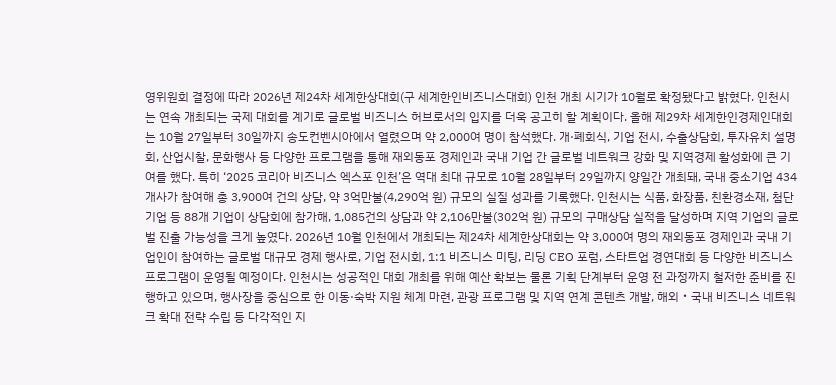영위원회 결정에 따라 2026년 제24차 세계한상대회(구 세계한인비즈니스대회) 인천 개최 시기가 10월로 확정됐다고 밝혔다. 인천시는 연속 개최되는 국제 대회를 계기로 글로벌 비즈니스 허브로서의 입지를 더욱 공고히 할 계획이다. 올해 제29차 세계한인경제인대회는 10월 27일부터 30일까지 송도컨벤시아에서 열렸으며 약 2,000여 명이 참석했다. 개·폐회식, 기업 전시, 수출상담회, 투자유치 설명회, 산업시찰, 문화행사 등 다양한 프로그램을 통해 재외동포 경제인과 국내 기업 간 글로벌 네트워크 강화 및 지역경제 활성화에 큰 기여를 했다. 특히 ‘2025 코리아 비즈니스 엑스포 인천’은 역대 최대 규모로 10월 28일부터 29일까지 양일간 개최돼, 국내 중소기업 434개사가 참여해 총 3,900여 건의 상담, 약 3억만불(4,290억 원) 규모의 실질 성과를 기록했다. 인천시는 식품, 화장품, 친환경소재, 첨단기업 등 88개 기업이 상담회에 참가해, 1,085건의 상담과 약 2,106만불(302억 원) 규모의 구매상담 실적을 달성하며 지역 기업의 글로벌 진출 가능성을 크게 높였다. 2026년 10월 인천에서 개최되는 제24차 세계한상대회는 약 3,000여 명의 재외동포 경제인과 국내 기업인이 참여하는 글로벌 대규모 경제 행사로, 기업 전시회, 1:1 비즈니스 미팅, 리딩 CEO 포럼, 스타트업 경연대회 등 다양한 비즈니스 프로그램이 운영될 예정이다. 인천시는 성공적인 대회 개최를 위해 예산 확보는 물론 기획 단계부터 운영 전 과정까지 철저한 준비를 진행하고 있으며, 행사장을 중심으로 한 이동·숙박 지원 체계 마련, 관광 프로그램 및 지역 연계 콘텐츠 개발, 해외‧국내 비즈니스 네트워크 확대 전략 수립 등 다각적인 지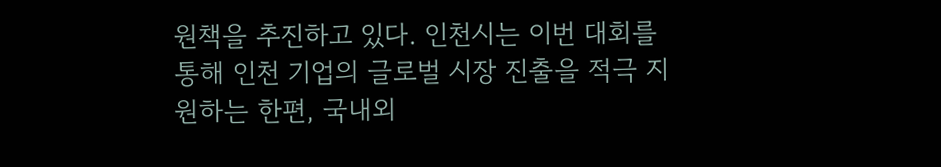원책을 추진하고 있다. 인천시는 이번 대회를 통해 인천 기업의 글로벌 시장 진출을 적극 지원하는 한편, 국내외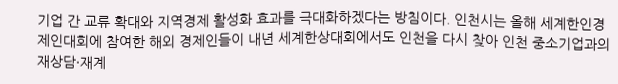기업 간 교류 확대와 지역경제 활성화 효과를 극대화하겠다는 방침이다. 인천시는 올해 세계한인경제인대회에 참여한 해외 경제인들이 내년 세계한상대회에서도 인천을 다시 찾아 인천 중소기업과의 재상담·재계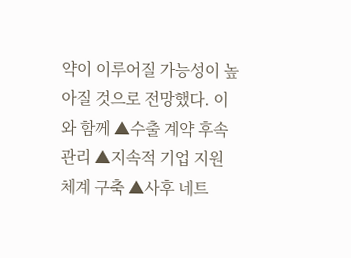약이 이루어질 가능성이 높아질 것으로 전망했다. 이와 함께 ▲수출 계약 후속관리 ▲지속적 기업 지원 체계 구축 ▲사후 네트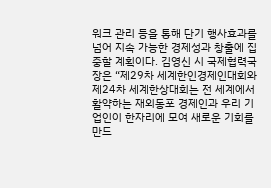워크 관리 등을 통해 단기 행사효과를 넘어 지속 가능한 경제성과 창출에 집중할 계획이다. 김영신 시 국제협력국장은 “제29차 세계한인경제인대회와 제24차 세계한상대회는 전 세계에서 활약하는 재외동포 경제인과 우리 기업인이 한자리에 모여 새로운 기회를 만드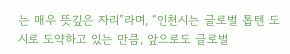는 매우 뜻깊은 자리”라며, “인천시는 글로벌 톱텐 도시로 도약하고 있는 만큼, 앞으로도 글로벌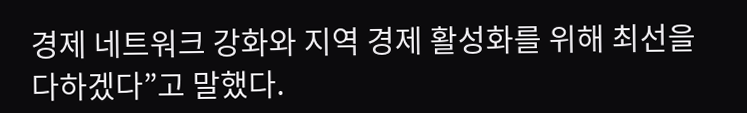경제 네트워크 강화와 지역 경제 활성화를 위해 최선을 다하겠다”고 말했다.